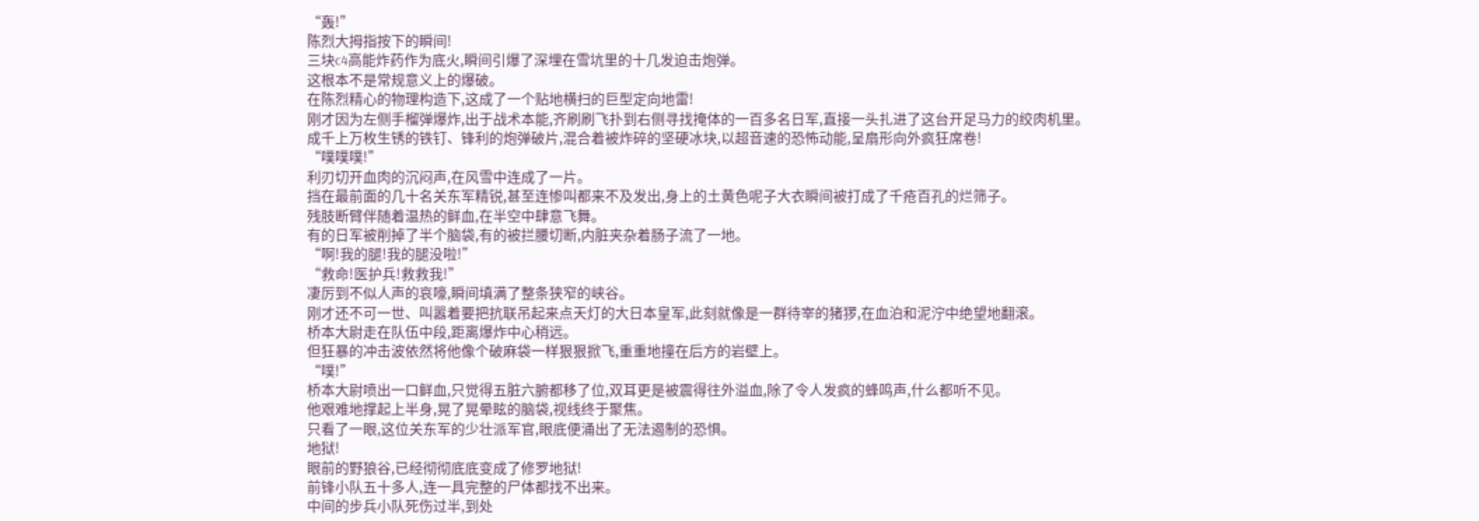“轰!”
陈烈大拇指按下的瞬间!
三块c4高能炸药作为底火,瞬间引爆了深埋在雪坑里的十几发迫击炮弹。
这根本不是常规意义上的爆破。
在陈烈精心的物理构造下,这成了一个贴地横扫的巨型定向地雷!
刚才因为左侧手榴弹爆炸,出于战术本能,齐刷刷飞扑到右侧寻找掩体的一百多名日军,直接一头扎进了这台开足马力的绞肉机里。
成千上万枚生锈的铁钉、锋利的炮弹破片,混合着被炸碎的坚硬冰块,以超音速的恐怖动能,呈扇形向外疯狂席卷!
“噗噗噗!”
利刃切开血肉的沉闷声,在风雪中连成了一片。
挡在最前面的几十名关东军精锐,甚至连惨叫都来不及发出,身上的土黄色呢子大衣瞬间被打成了千疮百孔的烂筛子。
残肢断臂伴随着温热的鲜血,在半空中肆意飞舞。
有的日军被削掉了半个脑袋,有的被拦腰切断,内脏夹杂着肠子流了一地。
“啊!我的腿!我的腿没啦!”
“救命!医护兵!救救我!”
凄厉到不似人声的哀嚎,瞬间填满了整条狭窄的峡谷。
刚才还不可一世、叫嚣着要把抗联吊起来点天灯的大日本皇军,此刻就像是一群待宰的猪猡,在血泊和泥泞中绝望地翻滚。
桥本大尉走在队伍中段,距离爆炸中心稍远。
但狂暴的冲击波依然将他像个破麻袋一样狠狠掀飞,重重地撞在后方的岩壁上。
“噗!”
桥本大尉喷出一口鲜血,只觉得五脏六腑都移了位,双耳更是被震得往外溢血,除了令人发疯的蜂鸣声,什么都听不见。
他艰难地撑起上半身,晃了晃晕眩的脑袋,视线终于聚焦。
只看了一眼,这位关东军的少壮派军官,眼底便涌出了无法遏制的恐惧。
地狱!
眼前的野狼谷,已经彻彻底底变成了修罗地狱!
前锋小队五十多人,连一具完整的尸体都找不出来。
中间的步兵小队死伤过半,到处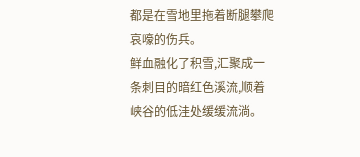都是在雪地里拖着断腿攀爬哀嚎的伤兵。
鲜血融化了积雪,汇聚成一条刺目的暗红色溪流,顺着峡谷的低洼处缓缓流淌。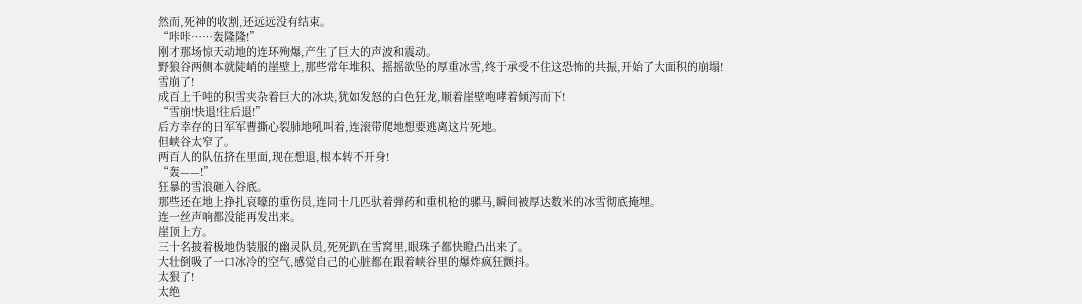然而,死神的收割,还远远没有结束。
“咔咔……轰隆隆!”
刚才那场惊天动地的连环殉爆,产生了巨大的声波和震动。
野狼谷两侧本就陡峭的崖壁上,那些常年堆积、摇摇欲坠的厚重冰雪,终于承受不住这恐怖的共振,开始了大面积的崩塌!
雪崩了!
成百上千吨的积雪夹杂着巨大的冰块,犹如发怒的白色狂龙,顺着崖壁咆哮着倾泻而下!
“雪崩!快退!往后退!”
后方幸存的日军军曹撕心裂肺地吼叫着,连滚带爬地想要逃离这片死地。
但峡谷太窄了。
两百人的队伍挤在里面,现在想退,根本转不开身!
“轰——!”
狂暴的雪浪砸入谷底。
那些还在地上挣扎哀嚎的重伤员,连同十几匹驮着弹药和重机枪的骡马,瞬间被厚达数米的冰雪彻底掩埋。
连一丝声响都没能再发出来。
崖顶上方。
三十名披着极地伪装服的幽灵队员,死死趴在雪窝里,眼珠子都快瞪凸出来了。
大壮倒吸了一口冰冷的空气,感觉自己的心脏都在跟着峡谷里的爆炸疯狂颤抖。
太狠了!
太绝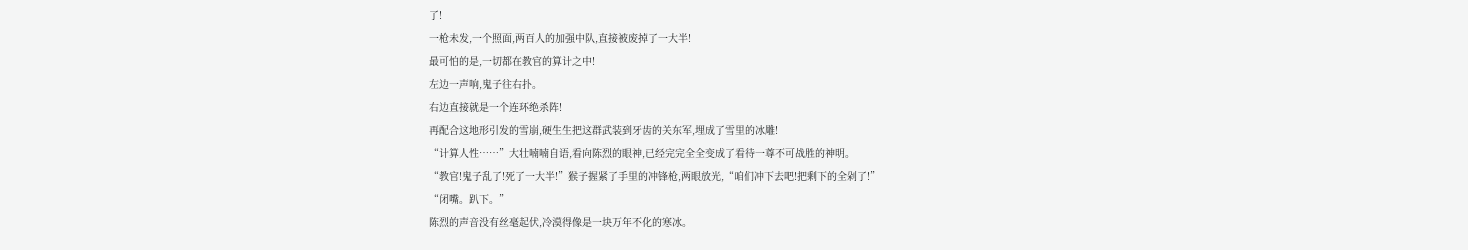了!
一枪未发,一个照面,两百人的加强中队,直接被废掉了一大半!
最可怕的是,一切都在教官的算计之中!
左边一声响,鬼子往右扑。
右边直接就是一个连环绝杀阵!
再配合这地形引发的雪崩,硬生生把这群武装到牙齿的关东军,埋成了雪里的冰雕!
“计算人性……”大壮喃喃自语,看向陈烈的眼神,已经完完全全变成了看待一尊不可战胜的神明。
“教官!鬼子乱了!死了一大半!”猴子握紧了手里的冲锋枪,两眼放光,“咱们冲下去吧!把剩下的全剁了!”
“闭嘴。趴下。”
陈烈的声音没有丝毫起伏,冷漠得像是一块万年不化的寒冰。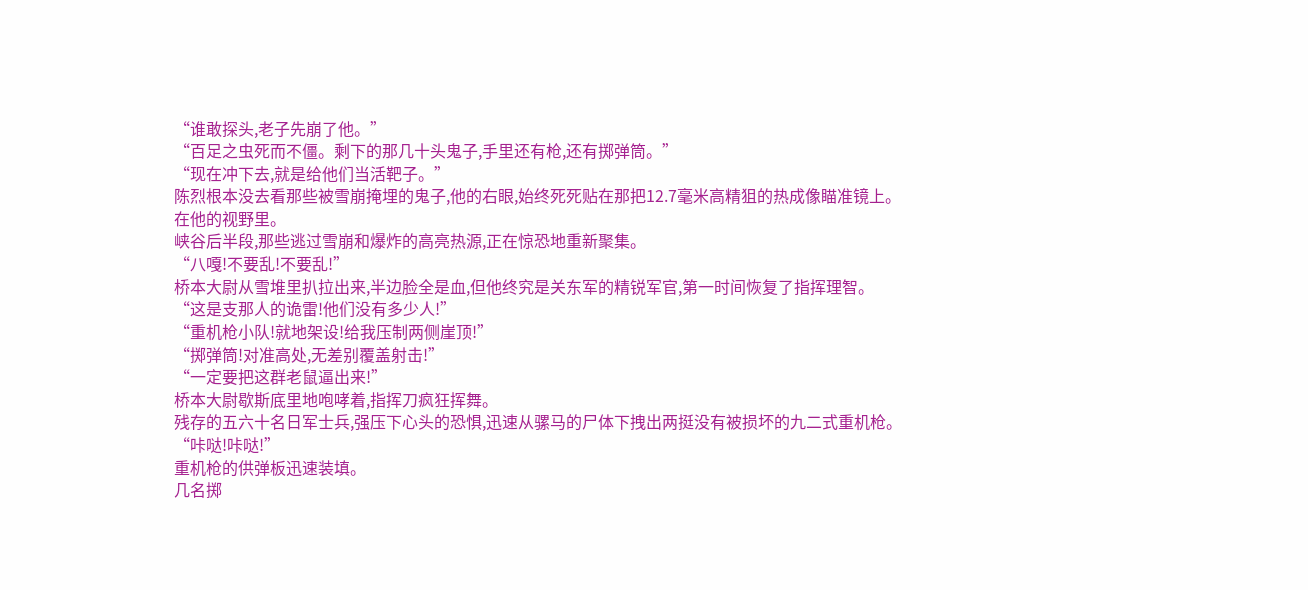“谁敢探头,老子先崩了他。”
“百足之虫死而不僵。剩下的那几十头鬼子,手里还有枪,还有掷弹筒。”
“现在冲下去,就是给他们当活靶子。”
陈烈根本没去看那些被雪崩掩埋的鬼子,他的右眼,始终死死贴在那把12.7毫米高精狙的热成像瞄准镜上。
在他的视野里。
峡谷后半段,那些逃过雪崩和爆炸的高亮热源,正在惊恐地重新聚集。
“八嘎!不要乱!不要乱!”
桥本大尉从雪堆里扒拉出来,半边脸全是血,但他终究是关东军的精锐军官,第一时间恢复了指挥理智。
“这是支那人的诡雷!他们没有多少人!”
“重机枪小队!就地架设!给我压制两侧崖顶!”
“掷弹筒!对准高处,无差别覆盖射击!”
“一定要把这群老鼠逼出来!”
桥本大尉歇斯底里地咆哮着,指挥刀疯狂挥舞。
残存的五六十名日军士兵,强压下心头的恐惧,迅速从骡马的尸体下拽出两挺没有被损坏的九二式重机枪。
“咔哒!咔哒!”
重机枪的供弹板迅速装填。
几名掷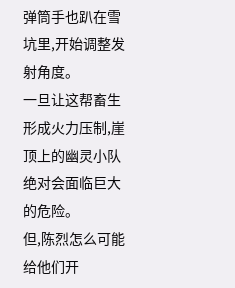弹筒手也趴在雪坑里,开始调整发射角度。
一旦让这帮畜生形成火力压制,崖顶上的幽灵小队绝对会面临巨大的危险。
但,陈烈怎么可能给他们开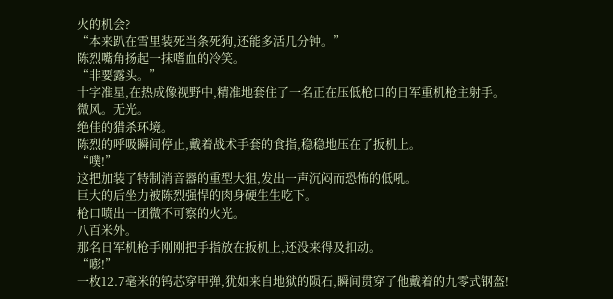火的机会?
“本来趴在雪里装死当条死狗,还能多活几分钟。”
陈烈嘴角扬起一抹嗜血的冷笑。
“非要露头。”
十字准星,在热成像视野中,精准地套住了一名正在压低枪口的日军重机枪主射手。
微风。无光。
绝佳的猎杀环境。
陈烈的呼吸瞬间停止,戴着战术手套的食指,稳稳地压在了扳机上。
“噗!”
这把加装了特制消音器的重型大狙,发出一声沉闷而恐怖的低吼。
巨大的后坐力被陈烈强悍的肉身硬生生吃下。
枪口喷出一团微不可察的火光。
八百米外。
那名日军机枪手刚刚把手指放在扳机上,还没来得及扣动。
“嘭!”
一枚12.7毫米的钨芯穿甲弹,犹如来自地狱的陨石,瞬间贯穿了他戴着的九零式钢盔!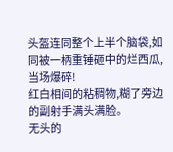头盔连同整个上半个脑袋,如同被一柄重锤砸中的烂西瓜,当场爆碎!
红白相间的粘稠物,糊了旁边的副射手满头满脸。
无头的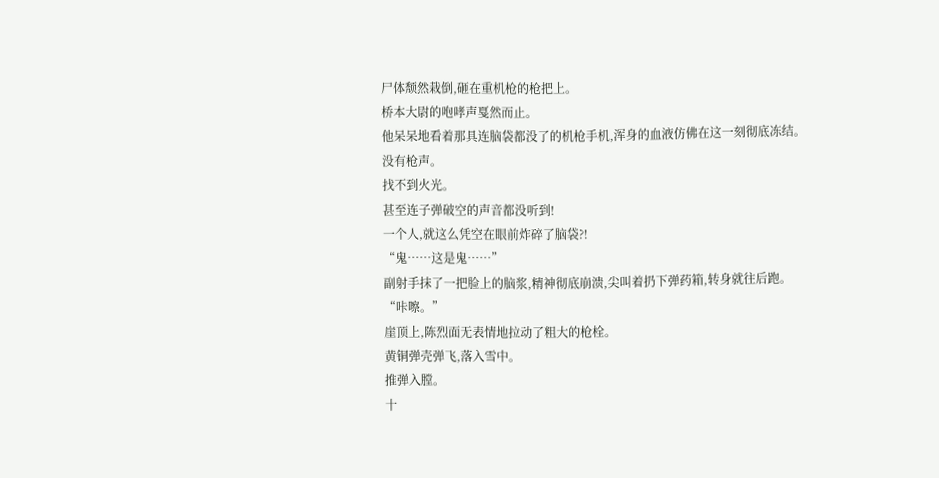尸体颓然栽倒,砸在重机枪的枪把上。
桥本大尉的咆哮声戛然而止。
他呆呆地看着那具连脑袋都没了的机枪手机,浑身的血液仿佛在这一刻彻底冻结。
没有枪声。
找不到火光。
甚至连子弹破空的声音都没听到!
一个人,就这么凭空在眼前炸碎了脑袋?!
“鬼……这是鬼……”
副射手抹了一把脸上的脑浆,精神彻底崩溃,尖叫着扔下弹药箱,转身就往后跑。
“咔嚓。”
崖顶上,陈烈面无表情地拉动了粗大的枪栓。
黄铜弹壳弹飞,落入雪中。
推弹入膛。
十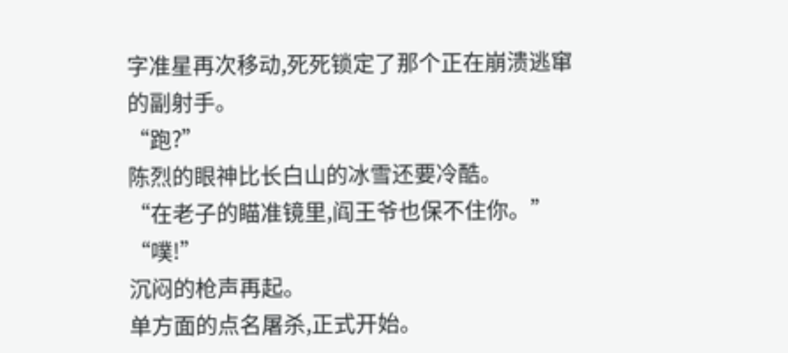字准星再次移动,死死锁定了那个正在崩溃逃窜的副射手。
“跑?”
陈烈的眼神比长白山的冰雪还要冷酷。
“在老子的瞄准镜里,阎王爷也保不住你。”
“噗!”
沉闷的枪声再起。
单方面的点名屠杀,正式开始。